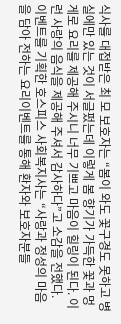식사를 대접받은 최 모 보호자는 “봄이 와도 꽃구경도 못하고 병실에만 있는 것이 서글펐는데 이렇게 봄 향기가 가득한 꽃과 멍게로 요리를 제공해 주시니 너무 기쁘고 마음이 힐링이 된다. 이런 사랑의 음식을 제공해 주셔서 감사하다”고 소감을 전했다.
이벤트를 기획한 호스피스 사회복지사는 “사랑과 정성의 마음을 담아 전하는 요리이벤트를 통해 환자와 보호자분들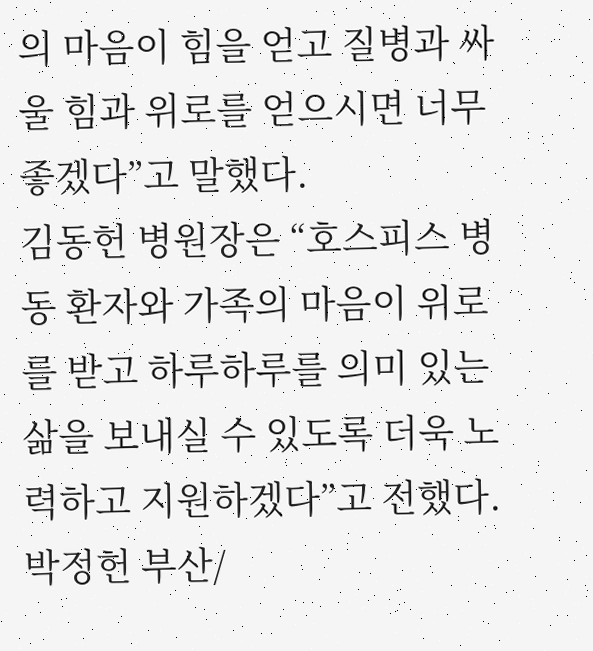의 마음이 힘을 얻고 질병과 싸울 힘과 위로를 얻으시면 너무 좋겠다”고 말했다.
김동헌 병원장은 “호스피스 병동 환자와 가족의 마음이 위로를 받고 하루하루를 의미 있는 삶을 보내실 수 있도록 더욱 노력하고 지원하겠다”고 전했다.
박정헌 부산/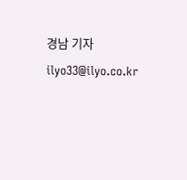경남 기자 ilyo33@ilyo.co.kr